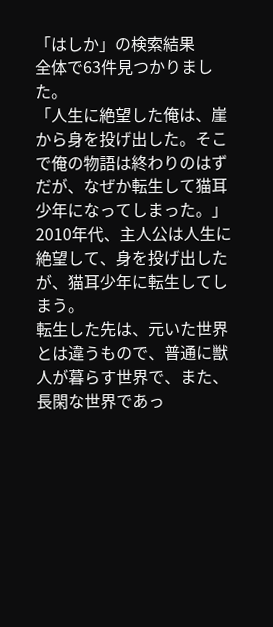「はしか」の検索結果
全体で63件見つかりました。
「人生に絶望した俺は、崖から身を投げ出した。そこで俺の物語は終わりのはずだが、なぜか転生して猫耳少年になってしまった。」
2010年代、主人公は人生に絶望して、身を投げ出したが、猫耳少年に転生してしまう。
転生した先は、元いた世界とは違うもので、普通に獣人が暮らす世界で、また、長閑な世界であっ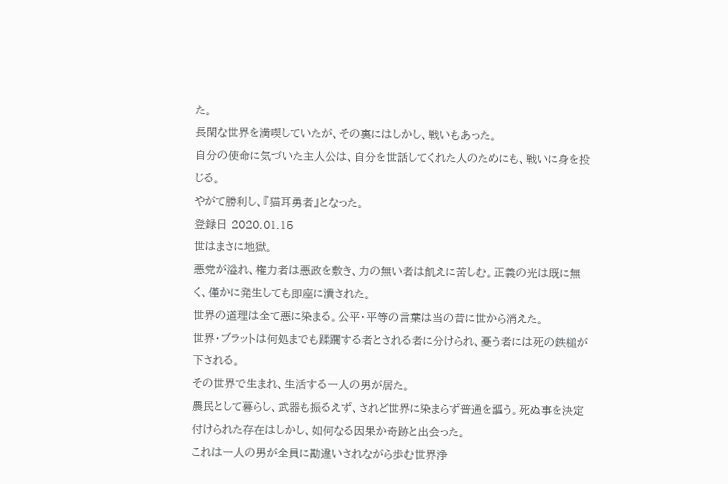た。
長閑な世界を満喫していたが、その裏にはしかし、戦いもあった。
自分の使命に気づいた主人公は、自分を世話してくれた人のためにも、戦いに身を投じる。
やがて勝利し、『猫耳勇者』となった。
登録日 2020.01.15
世はまさに地獄。
悪党が溢れ、権力者は悪政を敷き、力の無い者は飢えに苦しむ。正義の光は既に無く、僅かに発生しても即座に潰された。
世界の道理は全て悪に染まる。公平・平等の言葉は当の昔に世から消えた。
世界・ブラットは何処までも蹂躙する者とされる者に分けられ、憂う者には死の鉄槌が下される。
その世界で生まれ、生活する一人の男が居た。
農民として暮らし、武器も振るえず、されど世界に染まらず普通を謳う。死ぬ事を決定付けられた存在はしかし、如何なる因果か奇跡と出会った。
これは一人の男が全員に勘違いされながら歩む世界浄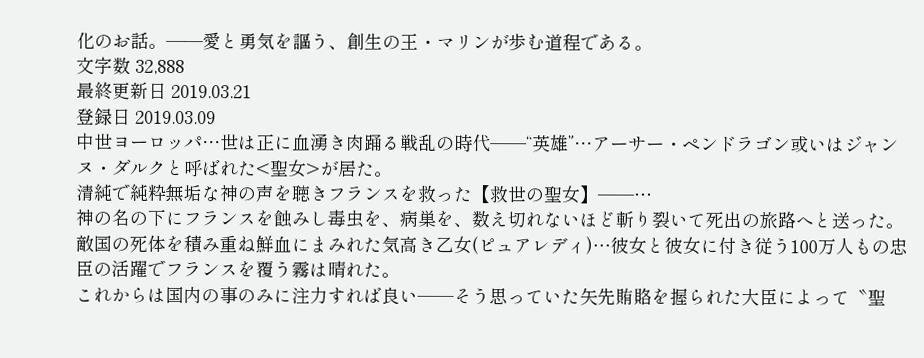化のお話。――愛と勇気を謳う、創生の王・マリンが歩む道程である。
文字数 32,888
最終更新日 2019.03.21
登録日 2019.03.09
中世ヨーロッパ…世は正に血湧き肉踊る戦乱の時代──“英雄”…アーサー・ペンドラゴン或いはジャンヌ・ダルクと呼ばれた<聖女>が居た。
清純で純粋無垢な神の声を聴きフランスを救った【救世の聖女】──…
神の名の下にフランスを蝕みし毒虫を、病巣を、数え切れないほど斬り裂いて死出の旅路へと送った。
敵国の死体を積み重ね鮮血にまみれた気高き乙女(ピュアレディ)…彼女と彼女に付き従う100万人もの忠臣の活躍でフランスを覆う霧は晴れた。
これからは国内の事のみに注力すれば良い──そう思っていた矢先賄賂を握られた大臣によって〝聖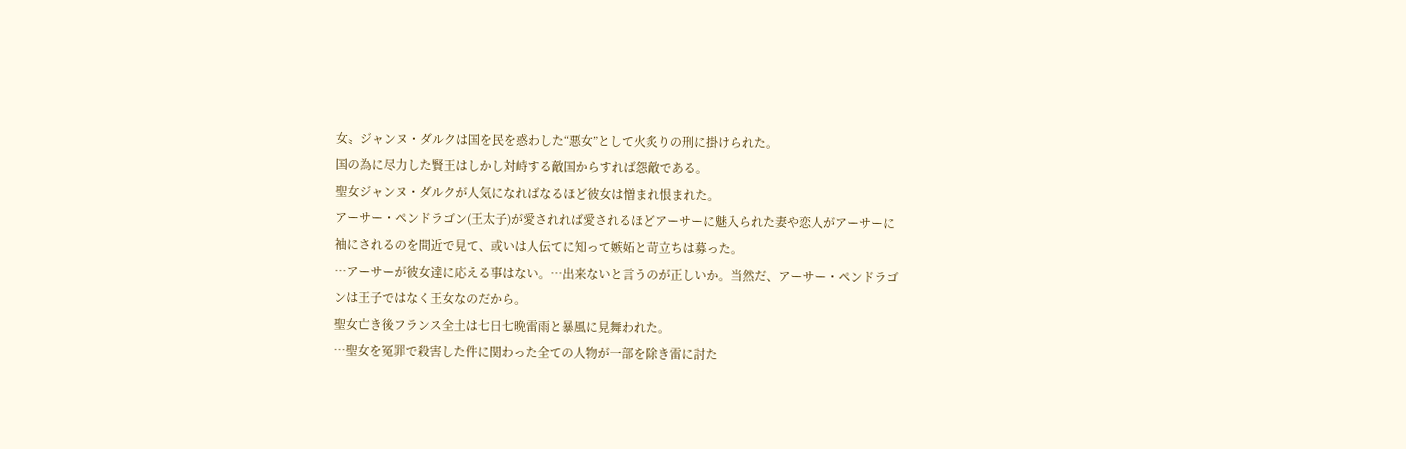女〟ジャンヌ・ダルクは国を民を惑わした“悪女”として火炙りの刑に掛けられた。
国の為に尽力した賢王はしかし対峙する敵国からすれば怨敵である。
聖女ジャンヌ・ダルクが人気になればなるほど彼女は憎まれ恨まれた。
アーサー・ペンドラゴン(王太子)が愛されれば愛されるほどアーサーに魅入られた妻や恋人がアーサーに袖にされるのを間近で見て、或いは人伝てに知って嫉妬と苛立ちは募った。
…アーサーが彼女達に応える事はない。…出来ないと言うのが正しいか。当然だ、アーサー・ペンドラゴンは王子ではなく王女なのだから。
聖女亡き後フランス全土は七日七晩雷雨と暴風に見舞われた。
…聖女を冤罪で殺害した件に関わった全ての人物が一部を除き雷に討た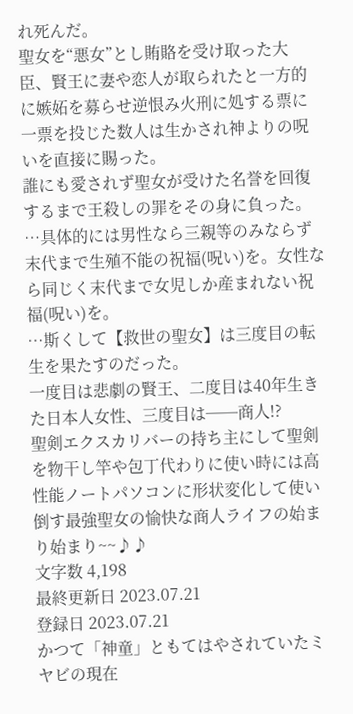れ死んだ。
聖女を“悪女”とし賄賂を受け取った大臣、賢王に妻や恋人が取られたと一方的に嫉妬を募らせ逆恨み火刑に処する票に一票を投じた数人は生かされ神よりの呪いを直接に賜った。
誰にも愛されず聖女が受けた名誉を回復するまで王殺しの罪をその身に負った。
…具体的には男性なら三親等のみならず末代まで生殖不能の祝福(呪い)を。女性なら同じく末代まで女児しか産まれない祝福(呪い)を。
…斯くして【救世の聖女】は三度目の転生を果たすのだった。
一度目は悲劇の賢王、二度目は40年生きた日本人女性、三度目は──商人!?
聖剣エクスカリバーの持ち主にして聖剣を物干し竿や包丁代わりに使い時には高性能ノートパソコンに形状変化して使い倒す最強聖女の愉快な商人ライフの始まり始まり~~♪♪
文字数 4,198
最終更新日 2023.07.21
登録日 2023.07.21
かつて「神童」ともてはやされていたミヤビの現在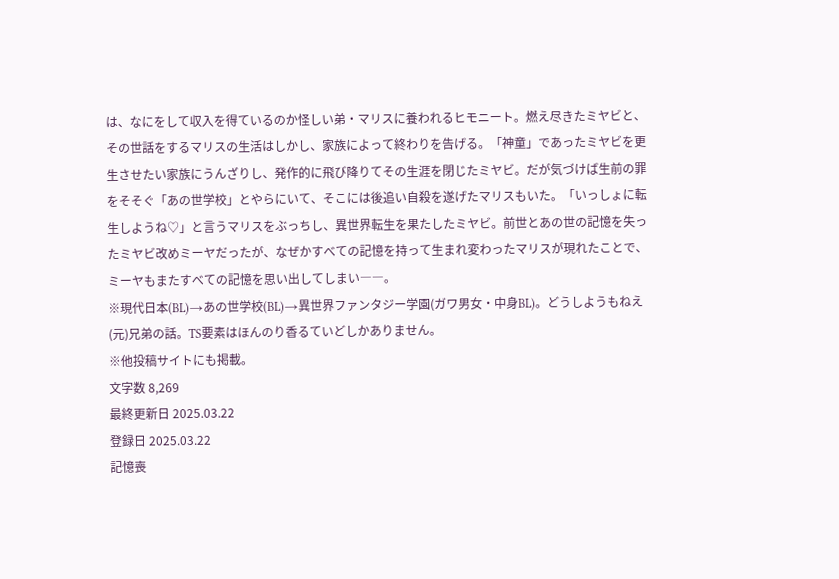は、なにをして収入を得ているのか怪しい弟・マリスに養われるヒモニート。燃え尽きたミヤビと、その世話をするマリスの生活はしかし、家族によって終わりを告げる。「神童」であったミヤビを更生させたい家族にうんざりし、発作的に飛び降りてその生涯を閉じたミヤビ。だが気づけば生前の罪をそそぐ「あの世学校」とやらにいて、そこには後追い自殺を遂げたマリスもいた。「いっしょに転生しようね♡」と言うマリスをぶっちし、異世界転生を果たしたミヤビ。前世とあの世の記憶を失ったミヤビ改めミーヤだったが、なぜかすべての記憶を持って生まれ変わったマリスが現れたことで、ミーヤもまたすべての記憶を思い出してしまい――。
※現代日本(BL)→あの世学校(BL)→異世界ファンタジー学園(ガワ男女・中身BL)。どうしようもねえ(元)兄弟の話。TS要素はほんのり香るていどしかありません。
※他投稿サイトにも掲載。
文字数 8,269
最終更新日 2025.03.22
登録日 2025.03.22
記憶喪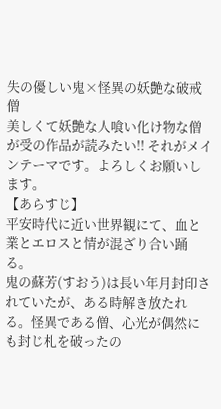失の優しい鬼×怪異の妖艶な破戒僧
美しくて妖艶な人喰い化け物な僧が受の作品が読みたい!! それがメインテーマです。よろしくお願いします。
【あらすじ】
平安時代に近い世界観にて、血と業とエロスと情が混ざり合い踊る。
鬼の蘇芳(すおう)は長い年月封印されていたが、ある時解き放たれる。怪異である僧、心光が偶然にも封じ札を破ったの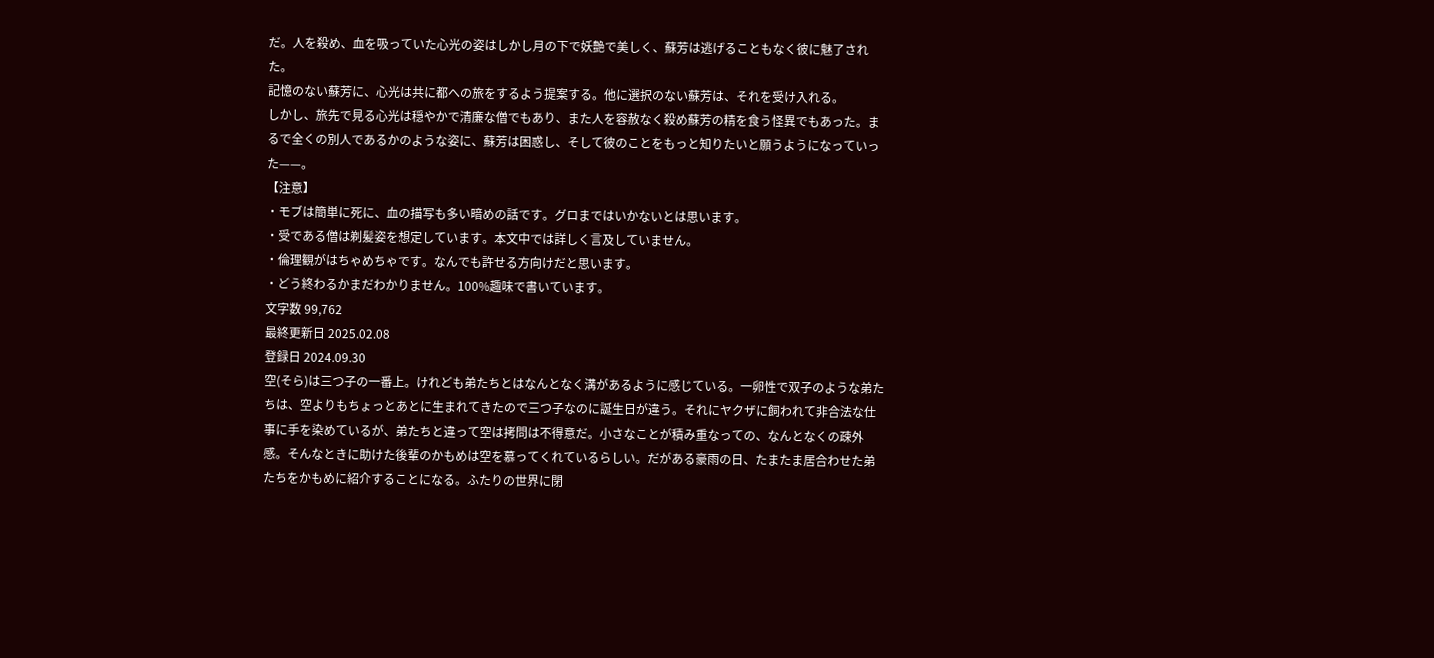だ。人を殺め、血を吸っていた心光の姿はしかし月の下で妖艶で美しく、蘇芳は逃げることもなく彼に魅了された。
記憶のない蘇芳に、心光は共に都への旅をするよう提案する。他に選択のない蘇芳は、それを受け入れる。
しかし、旅先で見る心光は穏やかで清廉な僧でもあり、また人を容赦なく殺め蘇芳の精を食う怪異でもあった。まるで全くの別人であるかのような姿に、蘇芳は困惑し、そして彼のことをもっと知りたいと願うようになっていった——。
【注意】
・モブは簡単に死に、血の描写も多い暗めの話です。グロまではいかないとは思います。
・受である僧は剃髪姿を想定しています。本文中では詳しく言及していません。
・倫理観がはちゃめちゃです。なんでも許せる方向けだと思います。
・どう終わるかまだわかりません。100%趣味で書いています。
文字数 99,762
最終更新日 2025.02.08
登録日 2024.09.30
空(そら)は三つ子の一番上。けれども弟たちとはなんとなく溝があるように感じている。一卵性で双子のような弟たちは、空よりもちょっとあとに生まれてきたので三つ子なのに誕生日が違う。それにヤクザに飼われて非合法な仕事に手を染めているが、弟たちと違って空は拷問は不得意だ。小さなことが積み重なっての、なんとなくの疎外感。そんなときに助けた後輩のかもめは空を慕ってくれているらしい。だがある豪雨の日、たまたま居合わせた弟たちをかもめに紹介することになる。ふたりの世界に閉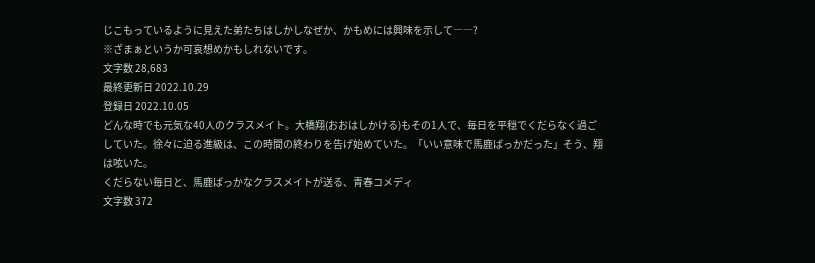じこもっているように見えた弟たちはしかしなぜか、かもめには興味を示して――?
※ざまぁというか可哀想めかもしれないです。
文字数 28,683
最終更新日 2022.10.29
登録日 2022.10.05
どんな時でも元気な40人のクラスメイト。大橋翔(おおはしかける)もその1人で、毎日を平穏でくだらなく過ごしていた。徐々に迫る進級は、この時間の終わりを告げ始めていた。「いい意味で馬鹿ばっかだった」そう、翔は呟いた。
くだらない毎日と、馬鹿ばっかなクラスメイトが送る、青春コメディ
文字数 372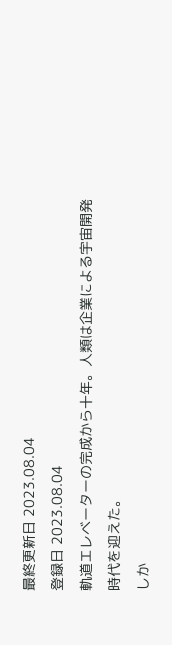最終更新日 2023.08.04
登録日 2023.08.04
軌道エレベーターの完成から十年。人類は企業による宇宙開発時代を迎えた。
しか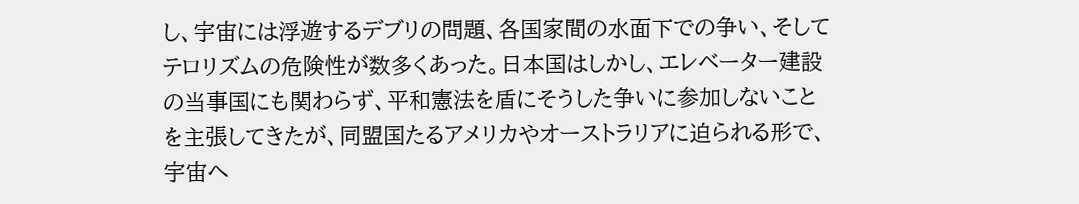し、宇宙には浮遊するデブリの問題、各国家間の水面下での争い、そしてテロリズムの危険性が数多くあった。日本国はしかし、エレベーター建設の当事国にも関わらず、平和憲法を盾にそうした争いに参加しないことを主張してきたが、同盟国たるアメリカやオーストラリアに迫られる形で、宇宙へ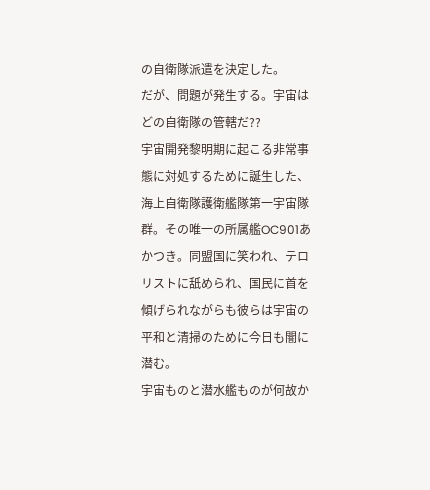の自衛隊派遣を決定した。
だが、問題が発生する。宇宙はどの自衛隊の管轄だ??
宇宙開発黎明期に起こる非常事態に対処するために誕生した、海上自衛隊護衛艦隊第一宇宙隊群。その唯一の所属艦OC901あかつき。同盟国に笑われ、テロリストに舐められ、国民に首を傾げられながらも彼らは宇宙の平和と清掃のために今日も闇に潜む。
宇宙ものと潜水艦ものが何故か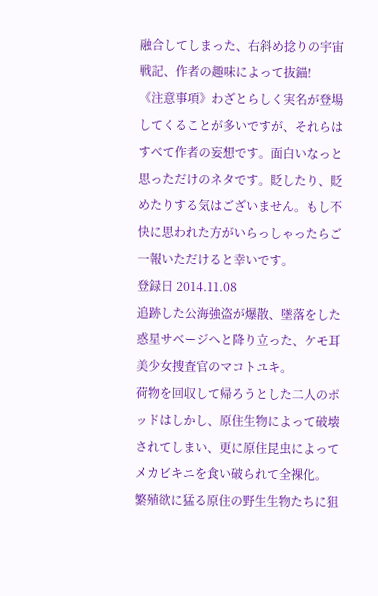融合してしまった、右斜め捻りの宇宙戦記、作者の趣味によって抜錨!
《注意事項》わざとらしく実名が登場してくることが多いですが、それらはすべて作者の妄想です。面白いなっと思っただけのネタです。貶したり、貶めたりする気はございません。もし不快に思われた方がいらっしゃったらご一報いただけると幸いです。
登録日 2014.11.08
追跡した公海強盗が爆散、墜落をした惑星サベージへと降り立った、ケモ耳美少女捜査官のマコトユキ。
荷物を回収して帰ろうとした二人のポッドはしかし、原住生物によって破壊されてしまい、更に原住昆虫によってメカビキニを食い破られて全裸化。
繁殖欲に猛る原住の野生生物たちに狙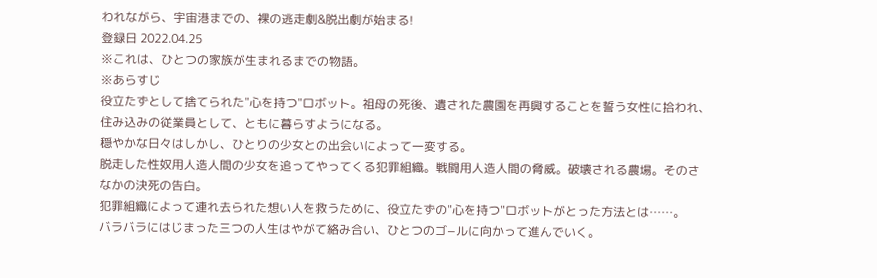われながら、宇宙港までの、裸の逃走劇&脱出劇が始まる!
登録日 2022.04.25
※これは、ひとつの家族が生まれるまでの物語。
※あらすじ
役立たずとして捨てられた"心を持つ"ロボット。祖母の死後、遺された農園を再興することを誓う女性に拾われ、住み込みの従業員として、ともに暮らすようになる。
穏やかな日々はしかし、ひとりの少女との出会いによって一変する。
脱走した性奴用人造人間の少女を追ってやってくる犯罪組織。戦闘用人造人間の脅威。破壊される農場。そのさなかの決死の告白。
犯罪組織によって連れ去られた想い人を救うために、役立たずの"心を持つ"ロボットがとった方法とは……。
バラバラにはじまった三つの人生はやがて絡み合い、ひとつのゴ−ルに向かって進んでいく。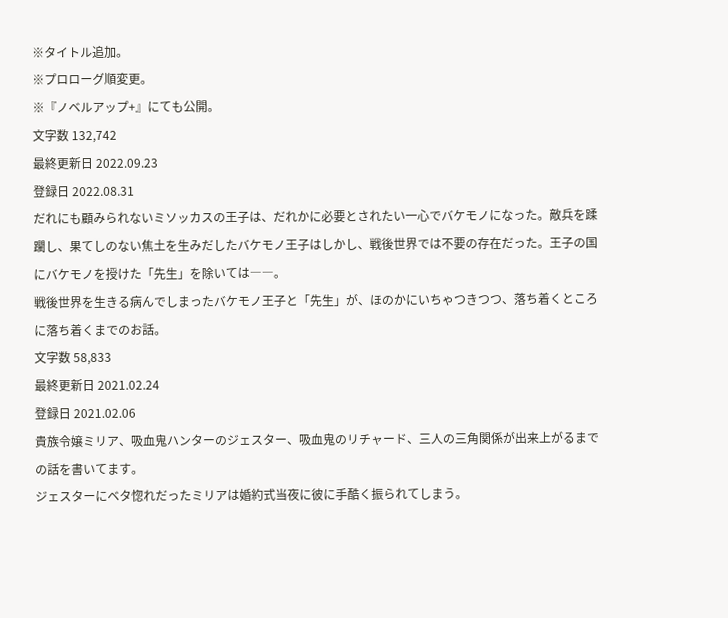※タイトル追加。
※プロローグ順変更。
※『ノベルアップ+』にても公開。
文字数 132,742
最終更新日 2022.09.23
登録日 2022.08.31
だれにも顧みられないミソッカスの王子は、だれかに必要とされたい一心でバケモノになった。敵兵を蹂躙し、果てしのない焦土を生みだしたバケモノ王子はしかし、戦後世界では不要の存在だった。王子の国にバケモノを授けた「先生」を除いては――。
戦後世界を生きる病んでしまったバケモノ王子と「先生」が、ほのかにいちゃつきつつ、落ち着くところに落ち着くまでのお話。
文字数 58,833
最終更新日 2021.02.24
登録日 2021.02.06
貴族令嬢ミリア、吸血鬼ハンターのジェスター、吸血鬼のリチャード、三人の三角関係が出来上がるまでの話を書いてます。
ジェスターにベタ惚れだったミリアは婚約式当夜に彼に手酷く振られてしまう。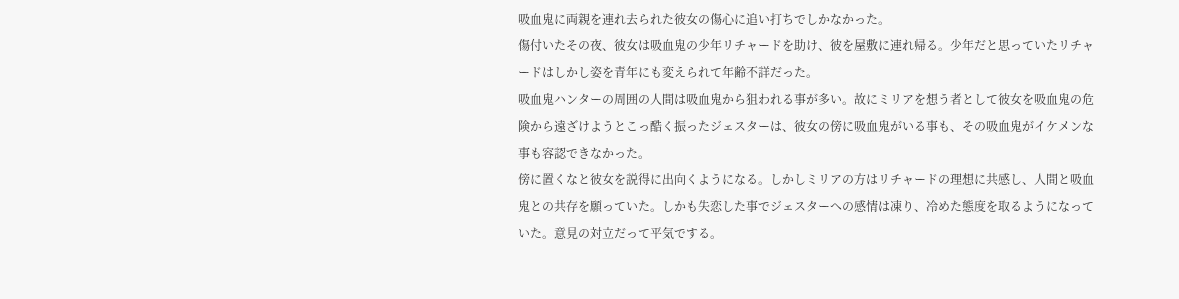吸血鬼に両親を連れ去られた彼女の傷心に追い打ちでしかなかった。
傷付いたその夜、彼女は吸血鬼の少年リチャードを助け、彼を屋敷に連れ帰る。少年だと思っていたリチャードはしかし姿を青年にも変えられて年齢不詳だった。
吸血鬼ハンターの周囲の人間は吸血鬼から狙われる事が多い。故にミリアを想う者として彼女を吸血鬼の危険から遠ざけようとこっ酷く振ったジェスターは、彼女の傍に吸血鬼がいる事も、その吸血鬼がイケメンな事も容認できなかった。
傍に置くなと彼女を説得に出向くようになる。しかしミリアの方はリチャードの理想に共感し、人間と吸血鬼との共存を願っていた。しかも失恋した事でジェスターへの感情は凍り、冷めた態度を取るようになっていた。意見の対立だって平気でする。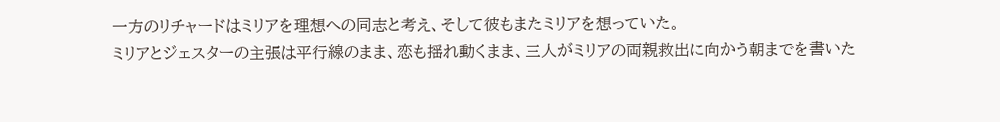一方のリチャードはミリアを理想への同志と考え、そして彼もまたミリアを想っていた。
ミリアとジェスターの主張は平行線のまま、恋も揺れ動くまま、三人がミリアの両親救出に向かう朝までを書いた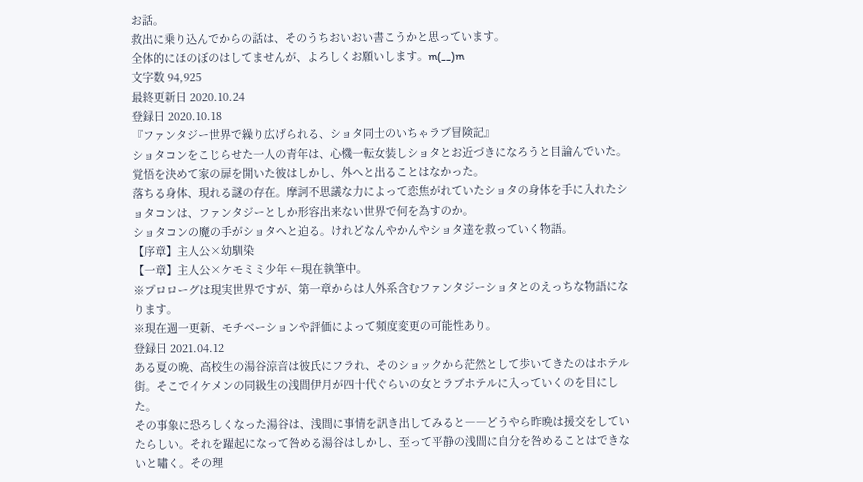お話。
救出に乗り込んでからの話は、そのうちおいおい書こうかと思っています。
全体的にほのぼのはしてませんが、よろしくお願いします。m(__)m
文字数 94,925
最終更新日 2020.10.24
登録日 2020.10.18
『ファンタジー世界で繰り広げられる、ショタ同士のいちゃラブ冒険記』
ショタコンをこじらせた一人の青年は、心機一転女装しショタとお近づきになろうと目論んでいた。覚悟を決めて家の扉を開いた彼はしかし、外へと出ることはなかった。
落ちる身体、現れる謎の存在。摩訶不思議な力によって恋焦がれていたショタの身体を手に入れたショタコンは、ファンタジーとしか形容出来ない世界で何を為すのか。
ショタコンの魔の手がショタへと迫る。けれどなんやかんやショタ達を救っていく物語。
【序章】主人公×幼馴染
【一章】主人公×ケモミミ少年 ←現在執筆中。
※プロローグは現実世界ですが、第一章からは人外系含むファンタジーショタとのえっちな物語になります。
※現在週一更新、モチベーションや評価によって頻度変更の可能性あり。
登録日 2021.04.12
ある夏の晩、高校生の湯谷涼音は彼氏にフラれ、そのショックから茫然として歩いてきたのはホテル街。そこでイケメンの同級生の浅間伊月が四十代ぐらいの女とラブホテルに入っていくのを目にした。
その事象に恐ろしくなった湯谷は、浅間に事情を訊き出してみると――どうやら昨晩は援交をしていたらしい。それを躍起になって咎める湯谷はしかし、至って平静の浅間に自分を咎めることはできないと嘯く。その理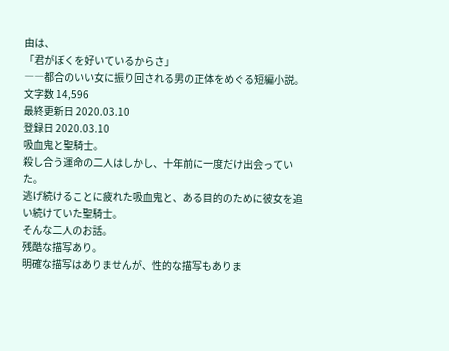由は、
「君がぼくを好いているからさ」
――都合のいい女に振り回される男の正体をめぐる短編小説。
文字数 14,596
最終更新日 2020.03.10
登録日 2020.03.10
吸血鬼と聖騎士。
殺し合う運命の二人はしかし、十年前に一度だけ出会っていた。
逃げ続けることに疲れた吸血鬼と、ある目的のために彼女を追い続けていた聖騎士。
そんな二人のお話。
残酷な描写あり。
明確な描写はありませんが、性的な描写もありま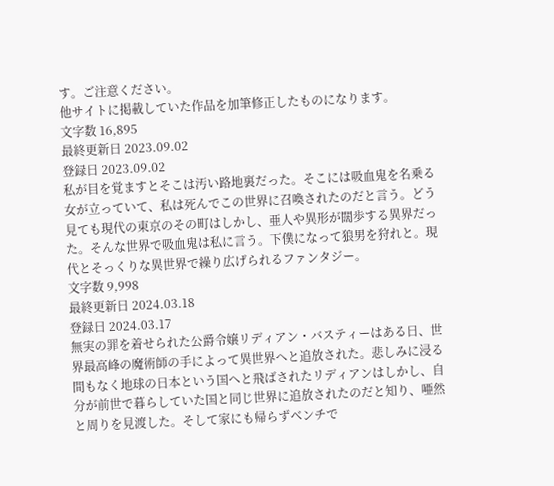す。ご注意ください。
他サイトに掲載していた作品を加筆修正したものになります。
文字数 16,895
最終更新日 2023.09.02
登録日 2023.09.02
私が目を覚ますとそこは汚い路地裏だった。そこには吸血鬼を名乗る女が立っていて、私は死んでこの世界に召喚されたのだと言う。どう見ても現代の東京のその町はしかし、亜人や異形が闊歩する異界だった。そんな世界で吸血鬼は私に言う。下僕になって狼男を狩れと。現代とそっくりな異世界で繰り広げられるファンタジー。
文字数 9,998
最終更新日 2024.03.18
登録日 2024.03.17
無実の罪を着せられた公爵令嬢リディアン・バスティーはある日、世界最高峰の魔術師の手によって異世界へと追放された。悲しみに浸る間もなく地球の日本という国へと飛ばされたリディアンはしかし、自分が前世で暮らしていた国と同じ世界に追放されたのだと知り、唖然と周りを見渡した。そして家にも帰らずベンチで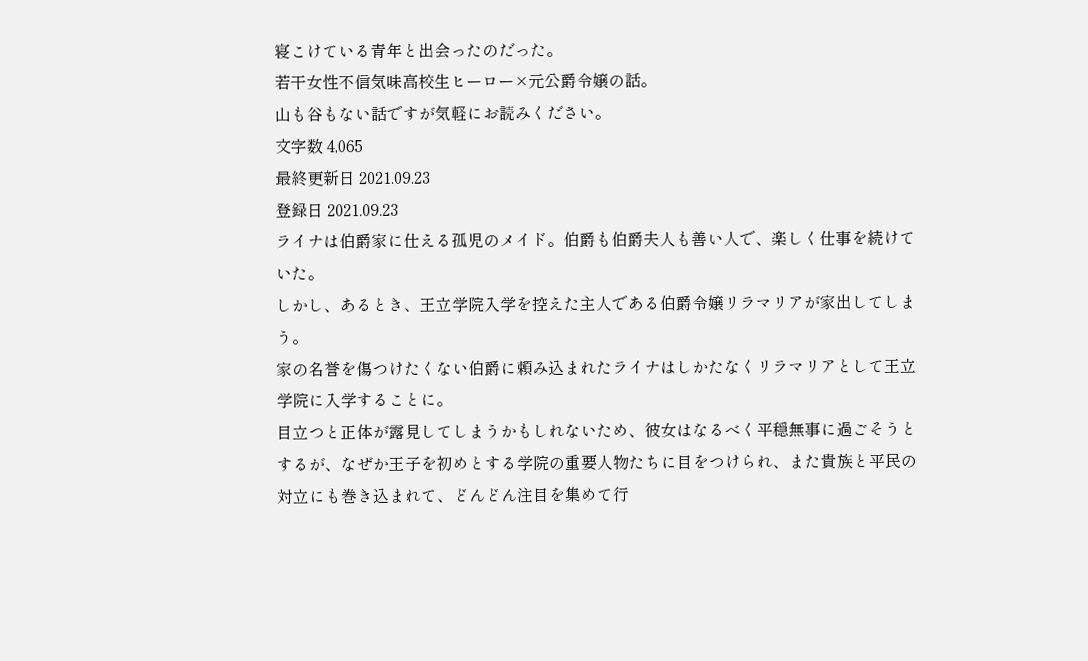寝こけている青年と出会ったのだった。
若干女性不信気味高校生ヒーロー×元公爵令嬢の話。
山も谷もない話ですが気軽にお読みください。
文字数 4,065
最終更新日 2021.09.23
登録日 2021.09.23
ライナは伯爵家に仕える孤児のメイド。伯爵も伯爵夫人も善い人で、楽しく仕事を続けていた。
しかし、あるとき、王立学院入学を控えた主人である伯爵令嬢リラマリアが家出してしまう。
家の名誉を傷つけたくない伯爵に頼み込まれたライナはしかたなくリラマリアとして王立学院に入学することに。
目立つと正体が露見してしまうかもしれないため、彼女はなるべく平穏無事に過ごそうとするが、なぜか王子を初めとする学院の重要人物たちに目をつけられ、また貴族と平民の対立にも巻き込まれて、どんどん注目を集めて行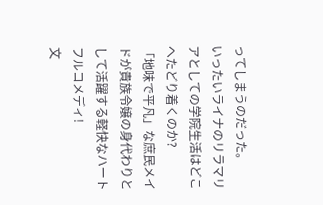ってしまうのだった。
いったいライナのリラマリアとしての学院生活はどこへたどり着くのか?
「地味で平凡」な庶民メイドが貴族令嬢の身代わりとして活躍する軽快なハートフルコメディ!
文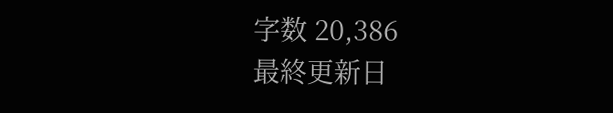字数 20,386
最終更新日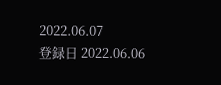2022.06.07
登録日 2022.06.06